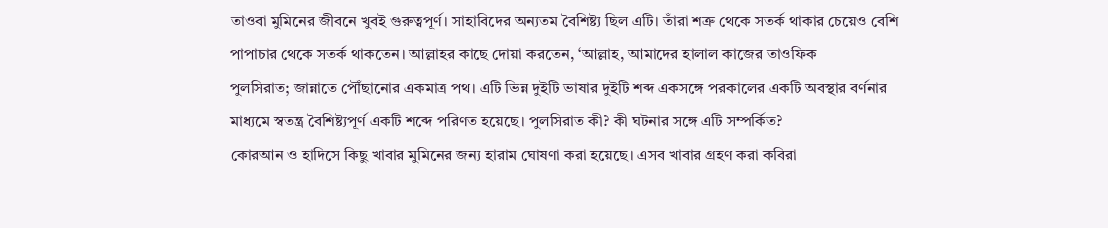তাওবা মুমিনের জীবনে খুবই গুরুত্বপূর্ণ। সাহাবিদের অন্যতম বৈশিষ্ট্য ছিল এটি। তাঁরা শত্রু থেকে সতর্ক থাকার চেয়েও বেশি পাপাচার থেকে সতর্ক থাকতেন। আল্লাহর কাছে দোয়া করতেন, ‘আল্লাহ, আমাদের হালাল কাজের তাওফিক
পুলসিরাত; জান্নাতে পৌঁছানোর একমাত্র পথ। এটি ভিন্ন দুইটি ভাষার দুইটি শব্দ একসঙ্গে পরকালের একটি অবস্থার বর্ণনার মাধ্যমে স্বতন্ত্র বৈশিষ্ট্যপূর্ণ একটি শব্দে পরিণত হয়েছে। পুলসিরাত কী? কী ঘটনার সঙ্গে এটি সম্পর্কিত?
কোরআন ও হাদিসে কিছু খাবার মুমিনের জন্য হারাম ঘোষণা করা হয়েছে। এসব খাবার গ্রহণ করা কবিরা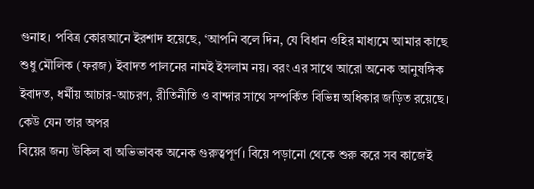গুনাহ। পবিত্র কোরআনে ইরশাদ হয়েছে, ‘আপনি বলে দিন, যে বিধান ওহির মাধ্যমে আমার কাছে
শুধু মৌলিক (ফরজ) ইবাদত পালনের নামই ইসলাম নয়। বরং এর সাথে আরো অনেক আনুষঙ্গিক ইবাদত, ধর্মীয় আচার-আচরণ, রীতিনীতি ও বান্দার সাথে সম্পর্কিত বিভিন্ন অধিকার জড়িত রয়েছে। কেউ যেন তার অপর
বিয়ের জন্য উকিল বা অভিভাবক অনেক গুরুত্বপূর্ণ। বিয়ে পড়ানো থেকে শুরু করে সব কাজেই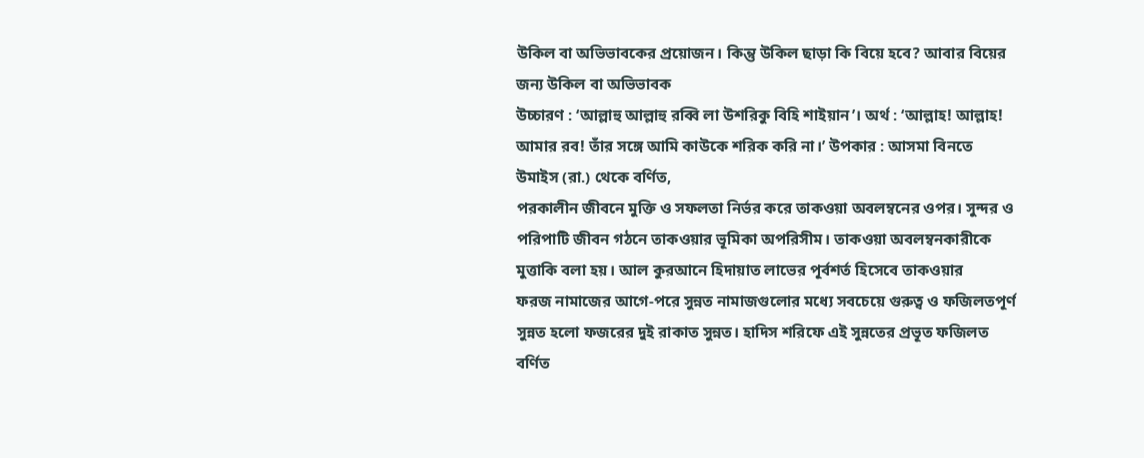উকিল বা অভিভাবকের প্রয়োজন। কিন্তু উকিল ছাড়া কি বিয়ে হবে? আবার বিয়ের জন্য উকিল বা অভিভাবক
উচ্চারণ : ‘আল্লাহু আল্লাহু রব্বি লা উশরিকু বিহি শাইয়ান’। অর্থ : ‘আল্লাহ! আল্লাহ! আমার রব! তাঁর সঙ্গে আমি কাউকে শরিক করি না।’ উপকার : আসমা বিনতে উমাইস (রা.) থেকে বর্ণিত,
পরকালীন জীবনে মুক্তি ও সফলতা নির্ভর করে তাকওয়া অবলম্বনের ওপর। সুন্দর ও পরিপাটি জীবন গঠনে তাকওয়ার ভূমিকা অপরিসীম। তাকওয়া অবলম্বনকারীকে মুত্তাকি বলা হয়। আল কুরআনে হিদায়াত লাভের পূর্বশর্ত হিসেবে তাকওয়ার
ফরজ নামাজের আগে-পরে সুন্নত নামাজগুলোর মধ্যে সবচেয়ে গুরুত্ব ও ফজিলতপূর্ণ সুন্নত হলো ফজরের দুই রাকাত সুন্নত। হাদিস শরিফে এই সুন্নতের প্রভূত ফজিলত বর্ণিত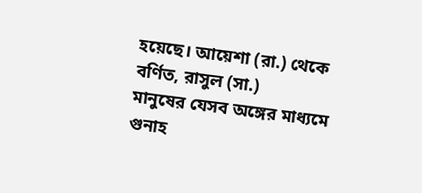হয়েছে। আয়েশা (রা.) থেকে বর্ণিত, রাসুল (সা.)
মানুষের যেসব অঙ্গের মাধ্যমে গুনাহ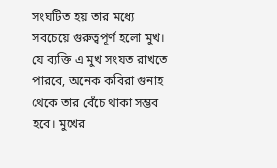সংঘটিত হয় তার মধ্যে সবচেয়ে গুরুত্বপূর্ণ হলো মুখ। যে ব্যক্তি এ মুখ সংযত রাখতে পারবে, অনেক কবিরা গুনাহ থেকে তার বেঁচে থাকা সম্ভব হবে। মুখের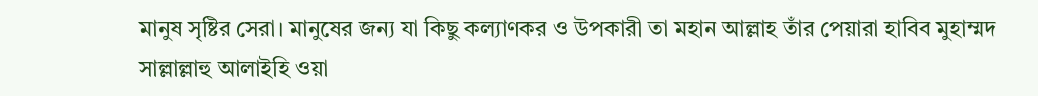মানুষ সৃষ্টির সেরা। মানুষের জন্য যা কিছু কল্যাণকর ও উপকারী তা মহান আল্লাহ তাঁর পেয়ারা হাবিব মুহাম্মদ সাল্লাল্লাহু আলাইহি ওয়া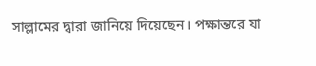সাল্লামের দ্বারা জানিয়ে দিয়েছেন। পক্ষান্তরে যা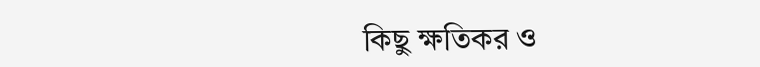কিছু ক্ষতিকর ও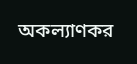অকল্যাণকর